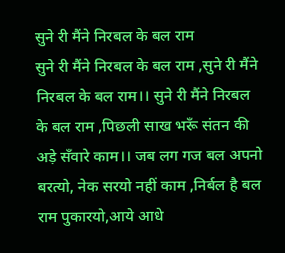सुने री मैंने निरबल के बल राम
सुने री मैंने निरबल के बल राम ,सुने री मैंने निरबल के बल राम।। सुने री मैंने निरबल के बल राम ,पिछली साख भरूँ संतन की अड़े सँवारे काम।। जब लग गज बल अपनो बरत्यो, नेक सरयो नहीं काम ,निर्बल है बल राम पुकारयो,आये आधे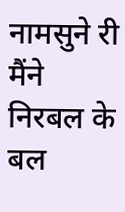नामसुने री मैंने निरबल के बल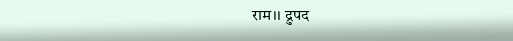राम।। द्रुपद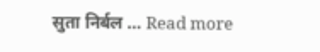सुता निर्बल … Read more